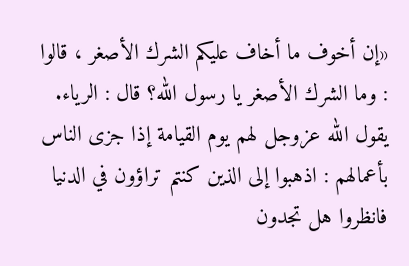«إن أخوف ما أخاف عليكم الشرك الأصغر ، قالوا : وما الشرك الأصغر يا رسول الله؟ قال : الرياء. يقول الله عزوجل لهم يوم القيامة إذا جزى الناس بأعمالهم : اذهبوا إلى الذين كنتم تراؤون في الدنيا فانظروا هل تجدون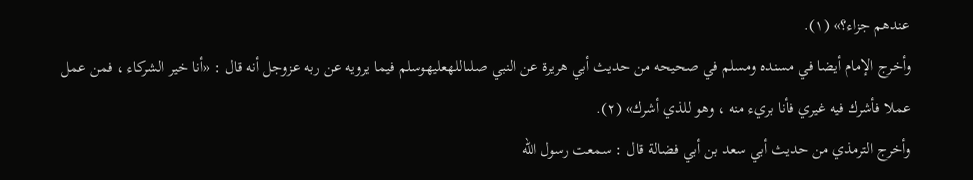عندهم جزاء؟» (١).
وأخرج الإمام أيضا في مسنده ومسلم في صحيحه من حديث أبي هريرة عن النبي صلىاللهعليهوسلم فيما يرويه عن ربه عزوجل أنه قال : «أنا خير الشركاء ، فمن عمل عملا فأشرك فيه غيري فأنا بريء منه ، وهو للذي أشرك» (٢).
وأخرج الترمذي من حديث أبي سعد بن أبي فضالة قال : سمعت رسول الله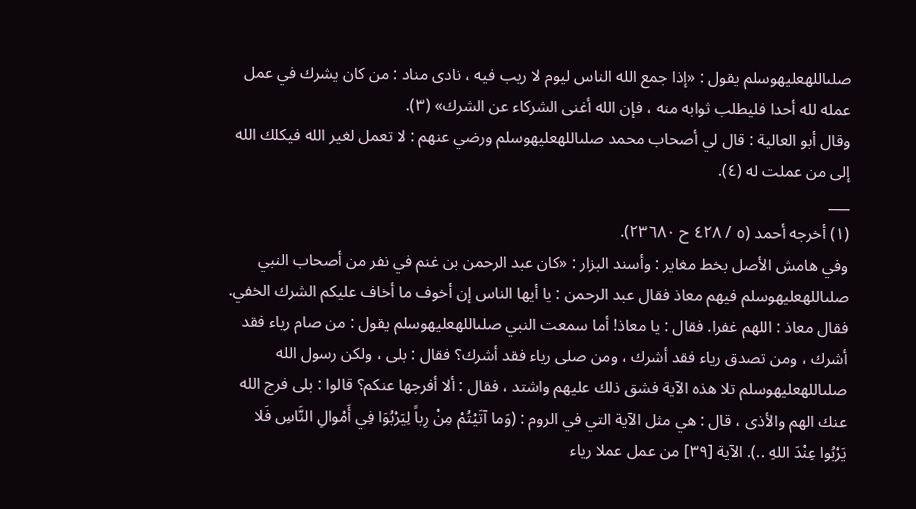صلىاللهعليهوسلم يقول : «إذا جمع الله الناس ليوم لا ريب فيه ، نادى مناد : من كان يشرك في عمل عمله لله أحدا فليطلب ثوابه منه ، فإن الله أغنى الشركاء عن الشرك» (٣).
وقال أبو العالية : قال لي أصحاب محمد صلىاللهعليهوسلم ورضي عنهم : لا تعمل لغير الله فيكلك الله إلى من عملت له (٤).
___
(١) أخرجه أحمد (٥ / ٤٢٨ ح ٢٣٦٨٠).
وفي هامش الأصل بخط مغاير : وأسند البزار : «كان عبد الرحمن بن غنم في نفر من أصحاب النبي صلىاللهعليهوسلم فيهم معاذ فقال عبد الرحمن : يا أيها الناس إن أخوف ما أخاف عليكم الشرك الخفي. فقال معاذ : اللهم غفرا. فقال : يا معاذ! أما سمعت النبي صلىاللهعليهوسلم يقول : من صام رياء فقد أشرك ، ومن تصدق رياء فقد أشرك ، ومن صلى رياء فقد أشرك؟ فقال : بلى ، ولكن رسول الله صلىاللهعليهوسلم تلا هذه الآية فشق ذلك عليهم واشتد ، فقال : ألا أفرجها عنكم؟ قالوا : بلى فرج الله عنك الهم والأذى ، قال : هي مثل الآية التي في الروم : (وَما آتَيْتُمْ مِنْ رِباً لِيَرْبُوَا فِي أَمْوالِ النَّاسِ فَلا يَرْبُوا عِنْدَ اللهِ ..). الآية [٣٩] من عمل عملا رياء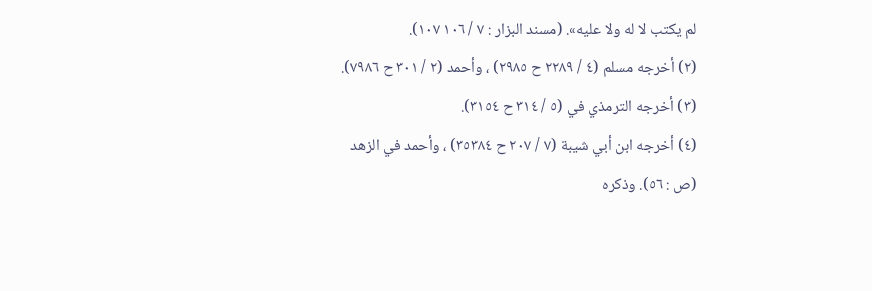لم يكتب لا له ولا عليه». (مسند البزار : ٧ / ١٠٦ ١٠٧).
(٢) أخرجه مسلم (٤ / ٢٢٨٩ ح ٢٩٨٥) ، وأحمد (٢ / ٣٠١ ح ٧٩٨٦).
(٣) أخرجه الترمذي في (٥ / ٣١٤ ح ٣١٥٤).
(٤) أخرجه ابن أبي شيبة (٧ / ٢٠٧ ح ٣٥٣٨٤) ، وأحمد في الزهد (ص : ٥٦). وذكره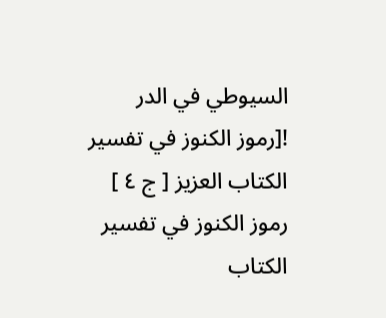السيوطي في الدر
![رموز الكنوز في تفسير الكتاب العزيز [ ج ٤ ] رموز الكنوز في تفسير الكتاب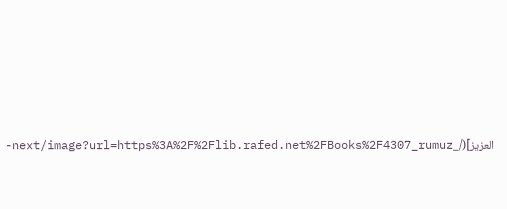العزيز](/_next/image?url=https%3A%2F%2Flib.rafed.net%2FBooks%2F4307_rumuz-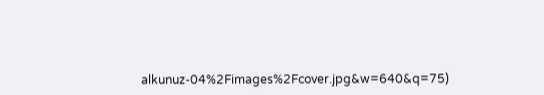alkunuz-04%2Fimages%2Fcover.jpg&w=640&q=75)